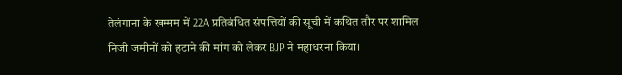तेलंगाना के खम्मम में 22A प्रतिबंधित संपत्तियों की सूची में कथित तौर पर शामिल निजी जमीनों को हटाने की मांग को लेकर BJP ने महाधरना किया।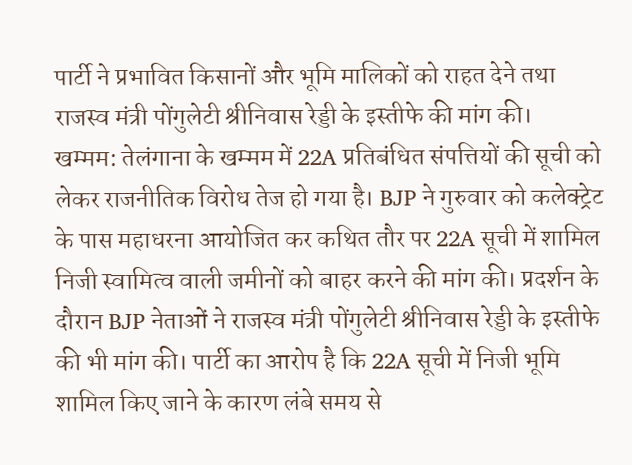पार्टी ने प्रभावित किसानों और भूमि मालिकों को राहत देने तथा राजस्व मंत्री पोंगुलेटी श्रीनिवास रेड्डी के इस्तीफे की मांग की।
खम्मम: तेलंगाना के खम्मम में 22A प्रतिबंधित संपत्तियों की सूची को लेकर राजनीतिक विरोध तेज हो गया है। BJP ने गुरुवार को कलेक्ट्रेट के पास महाधरना आयोजित कर कथित तौर पर 22A सूची में शामिल निजी स्वामित्व वाली जमीनों को बाहर करने की मांग की। प्रदर्शन के दौरान BJP नेताओं ने राजस्व मंत्री पोंगुलेटी श्रीनिवास रेड्डी के इस्तीफे की भी मांग की। पार्टी का आरोप है कि 22A सूची में निजी भूमि शामिल किए जाने के कारण लंबे समय से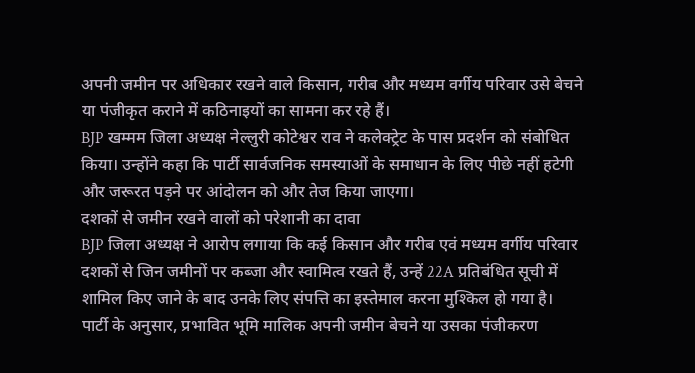अपनी जमीन पर अधिकार रखने वाले किसान, गरीब और मध्यम वर्गीय परिवार उसे बेचने या पंजीकृत कराने में कठिनाइयों का सामना कर रहे हैं।
BJP खम्मम जिला अध्यक्ष नेल्लुरी कोटेश्वर राव ने कलेक्ट्रेट के पास प्रदर्शन को संबोधित किया। उन्होंने कहा कि पार्टी सार्वजनिक समस्याओं के समाधान के लिए पीछे नहीं हटेगी और जरूरत पड़ने पर आंदोलन को और तेज किया जाएगा।
दशकों से जमीन रखने वालों को परेशानी का दावा
BJP जिला अध्यक्ष ने आरोप लगाया कि कई किसान और गरीब एवं मध्यम वर्गीय परिवार दशकों से जिन जमीनों पर कब्जा और स्वामित्व रखते हैं, उन्हें 22A प्रतिबंधित सूची में शामिल किए जाने के बाद उनके लिए संपत्ति का इस्तेमाल करना मुश्किल हो गया है।
पार्टी के अनुसार, प्रभावित भूमि मालिक अपनी जमीन बेचने या उसका पंजीकरण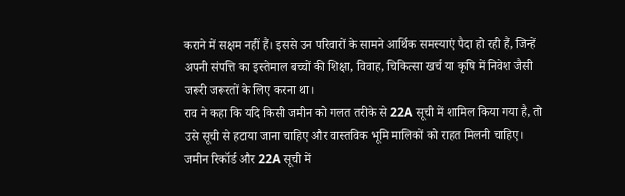कराने में सक्षम नहीं हैं। इससे उन परिवारों के सामने आर्थिक समस्याएं पैदा हो रही हैं, जिन्हें अपनी संपत्ति का इस्तेमाल बच्चों की शिक्षा, विवाह, चिकित्सा खर्च या कृषि में निवेश जैसी जरूरी जरूरतों के लिए करना था।
राव ने कहा कि यदि किसी जमीन को गलत तरीके से 22A सूची में शामिल किया गया है, तो उसे सूची से हटाया जाना चाहिए और वास्तविक भूमि मालिकों को राहत मिलनी चाहिए।
जमीन रिकॉर्ड और 22A सूची में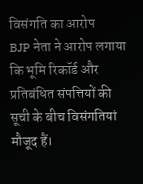विसंगति का आरोप
BJP नेता ने आरोप लगाया कि भूमि रिकॉर्ड और प्रतिबंधित संपत्तियों की सूची के बीच विसंगतियां मौजूद हैं।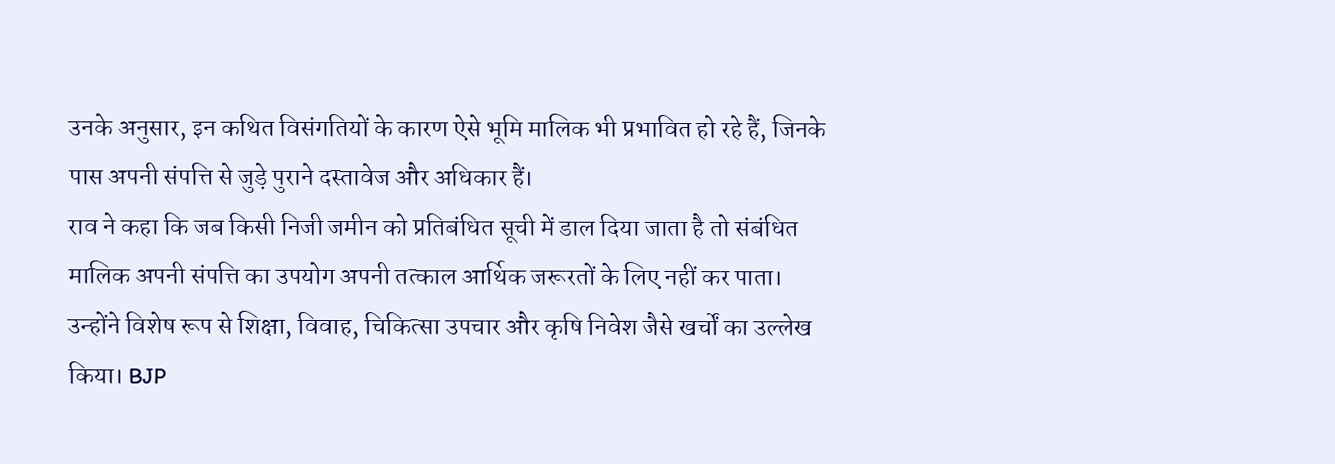उनके अनुसार, इन कथित विसंगतियों के कारण ऐसे भूमि मालिक भी प्रभावित हो रहे हैं, जिनके पास अपनी संपत्ति से जुड़े पुराने दस्तावेज और अधिकार हैं।
राव ने कहा कि जब किसी निजी जमीन को प्रतिबंधित सूची में डाल दिया जाता है तो संबंधित मालिक अपनी संपत्ति का उपयोग अपनी तत्काल आर्थिक जरूरतों के लिए नहीं कर पाता।
उन्होंने विशेष रूप से शिक्षा, विवाह, चिकित्सा उपचार और कृषि निवेश जैसे खर्चों का उल्लेख किया। BJP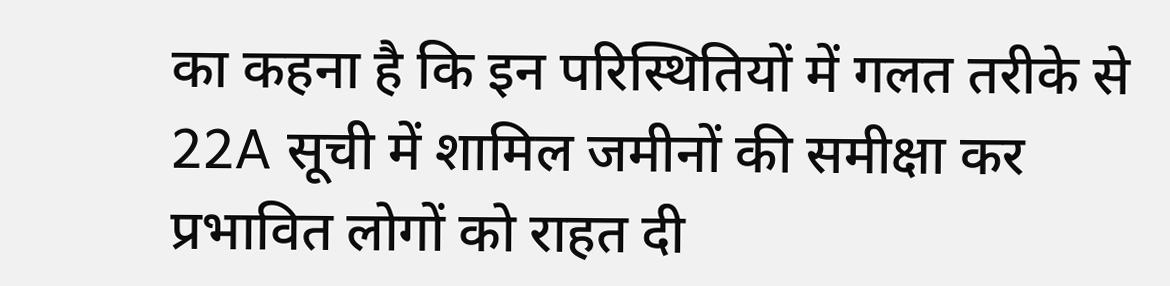का कहना है कि इन परिस्थितियों में गलत तरीके से 22A सूची में शामिल जमीनों की समीक्षा कर प्रभावित लोगों को राहत दी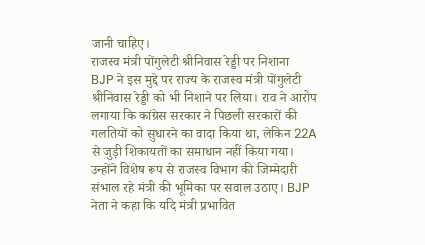जानी चाहिए।
राजस्व मंत्री पोंगुलेटी श्रीनिवास रेड्डी पर निशाना
BJP ने इस मुद्दे पर राज्य के राजस्व मंत्री पोंगुलेटी श्रीनिवास रेड्डी को भी निशाने पर लिया। राव ने आरोप लगाया कि कांग्रेस सरकार ने पिछली सरकारों की गलतियों को सुधारने का वादा किया था, लेकिन 22A से जुड़ी शिकायतों का समाधान नहीं किया गया।
उन्होंने विशेष रूप से राजस्व विभाग की जिम्मेदारी संभाल रहे मंत्री की भूमिका पर सवाल उठाए। BJP नेता ने कहा कि यदि मंत्री प्रभावित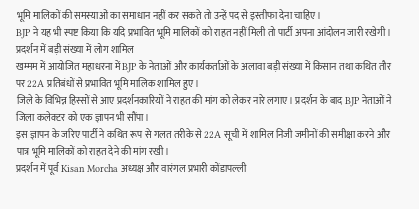भूमि मालिकों की समस्याओं का समाधान नहीं कर सकते तो उन्हें पद से इस्तीफा देना चाहिए।
BJP ने यह भी स्पष्ट किया कि यदि प्रभावित भूमि मालिकों को राहत नहीं मिली तो पार्टी अपना आंदोलन जारी रखेगी।
प्रदर्शन में बड़ी संख्या में लोग शामिल
खम्मम में आयोजित महाधरना में BJP के नेताओं और कार्यकर्ताओं के अलावा बड़ी संख्या में किसान तथा कथित तौर पर 22A प्रतिबंधों से प्रभावित भूमि मालिक शामिल हुए।
जिले के विभिन्न हिस्सों से आए प्रदर्शनकारियों ने राहत की मांग को लेकर नारे लगाए। प्रदर्शन के बाद BJP नेताओं ने जिला कलेक्टर को एक ज्ञापन भी सौंपा।
इस ज्ञापन के जरिए पार्टी ने कथित रूप से गलत तरीके से 22A सूची में शामिल निजी जमीनों की समीक्षा करने और पात्र भूमि मालिकों को राहत देने की मांग रखी।
प्रदर्शन में पूर्व Kisan Morcha अध्यक्ष और वारंगल प्रभारी कोंडापल्ली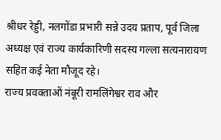श्रीधर रेड्डी, नलगोंडा प्रभारी सन्ने उदय प्रताप, पूर्व जिला अध्यक्ष एवं राज्य कार्यकारिणी सदस्य गल्ला सत्यनारायण सहित कई नेता मौजूद रहे।
राज्य प्रवक्ताओं नंबूरी रामलिंगेश्वर राव और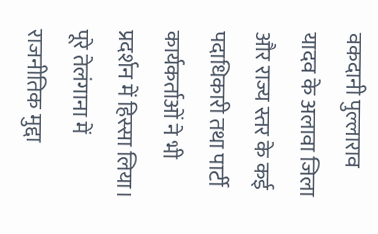वकदानी पुल्लाराव यादव के अलावा जिला और राज्य स्तर के कई पदाधिकारी तथा पार्टी कार्यकर्ताओं ने भी प्रदर्शन में हिस्सा लिया।
पूरे तेलंगाना में राजनीतिक मुद्दा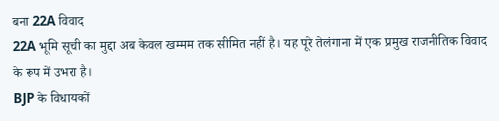बना 22A विवाद
22A भूमि सूची का मुद्दा अब केवल खम्मम तक सीमित नहीं है। यह पूरे तेलंगाना में एक प्रमुख राजनीतिक विवाद के रूप में उभरा है।
BJP के विधायकों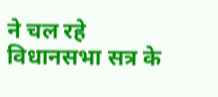ने चल रहे विधानसभा सत्र के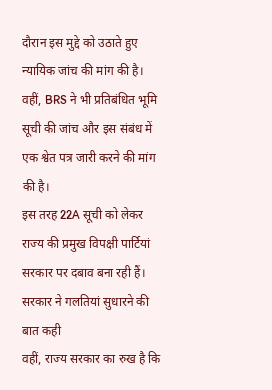दौरान इस मुद्दे को उठाते हुए न्यायिक जांच की मांग की है। वहीं, BRS ने भी प्रतिबंधित भूमि सूची की जांच और इस संबंध में एक श्वेत पत्र जारी करने की मांग की है।
इस तरह 22A सूची को लेकर राज्य की प्रमुख विपक्षी पार्टियां सरकार पर दबाव बना रही हैं।
सरकार ने गलतियां सुधारने की बात कही
वहीं, राज्य सरकार का रुख है कि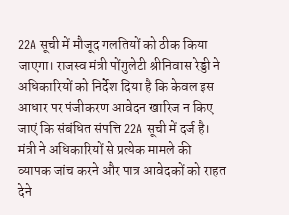22A सूची में मौजूद गलतियों को ठीक किया जाएगा। राजस्व मंत्री पोंगुलेटी श्रीनिवास रेड्डी ने अधिकारियों को निर्देश दिया है कि केवल इस आधार पर पंजीकरण आवेदन खारिज न किए जाएं कि संबंधित संपत्ति 22A सूची में दर्ज है।
मंत्री ने अधिकारियों से प्रत्येक मामले की व्यापक जांच करने और पात्र आवेदकों को राहत देने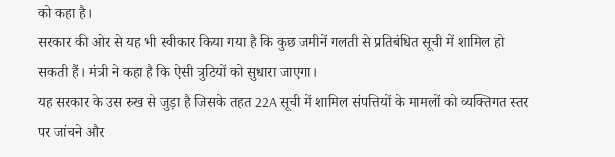को कहा है।
सरकार की ओर से यह भी स्वीकार किया गया है कि कुछ जमीनें गलती से प्रतिबंधित सूची में शामिल हो सकती हैं। मंत्री ने कहा है कि ऐसी त्रुटियों को सुधारा जाएगा।
यह सरकार के उस रुख से जुड़ा है जिसके तहत 22A सूची में शामिल संपत्तियों के मामलों को व्यक्तिगत स्तर पर जांचने और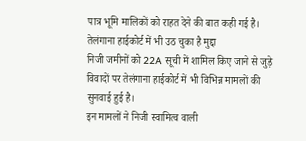पात्र भूमि मालिकों को राहत देने की बात कही गई है।
तेलंगाना हाईकोर्ट में भी उठ चुका है मुद्दा
निजी जमीनों को 22A सूची में शामिल किए जाने से जुड़े विवादों पर तेलंगाना हाईकोर्ट में भी विभिन्न मामलों की सुनवाई हुई है।
इन मामलों ने निजी स्वामित्व वाली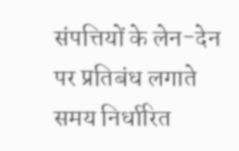संपत्तियों के लेन-देन पर प्रतिबंध लगाते समय निर्धारित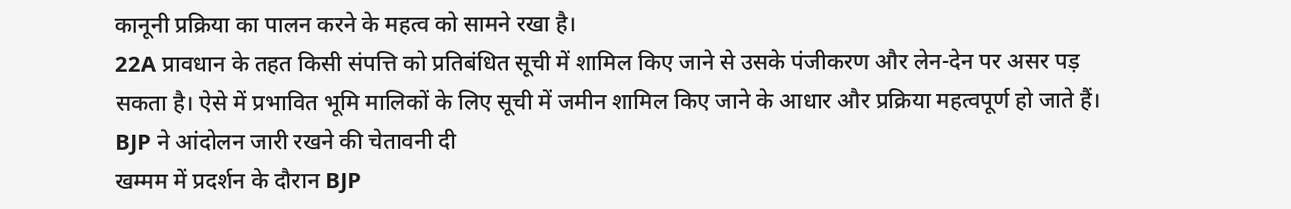कानूनी प्रक्रिया का पालन करने के महत्व को सामने रखा है।
22A प्रावधान के तहत किसी संपत्ति को प्रतिबंधित सूची में शामिल किए जाने से उसके पंजीकरण और लेन-देन पर असर पड़ सकता है। ऐसे में प्रभावित भूमि मालिकों के लिए सूची में जमीन शामिल किए जाने के आधार और प्रक्रिया महत्वपूर्ण हो जाते हैं।
BJP ने आंदोलन जारी रखने की चेतावनी दी
खम्मम में प्रदर्शन के दौरान BJP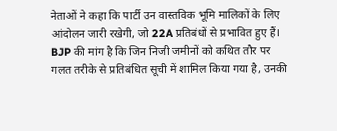नेताओं ने कहा कि पार्टी उन वास्तविक भूमि मालिकों के लिए आंदोलन जारी रखेगी, जो 22A प्रतिबंधों से प्रभावित हुए हैं।
BJP की मांग है कि जिन निजी जमीनों को कथित तौर पर गलत तरीके से प्रतिबंधित सूची में शामिल किया गया है, उनकी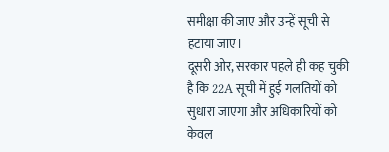समीक्षा की जाए और उन्हें सूची से हटाया जाए।
दूसरी ओर, सरकार पहले ही कह चुकी है कि 22A सूची में हुई गलतियों को सुधारा जाएगा और अधिकारियों को केवल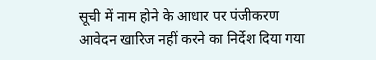सूची में नाम होने के आधार पर पंजीकरण आवेदन खारिज नहीं करने का निर्देश दिया गया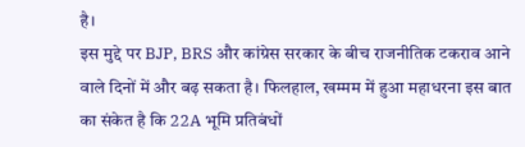है।
इस मुद्दे पर BJP, BRS और कांग्रेस सरकार के बीच राजनीतिक टकराव आने वाले दिनों में और बढ़ सकता है। फिलहाल, खम्मम में हुआ महाधरना इस बात का संकेत है कि 22A भूमि प्रतिबंधों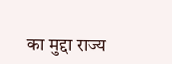का मुद्दा राज्य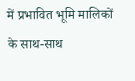में प्रभावित भूमि मालिकों के साथ-साथ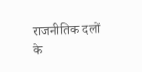राजनीतिक दलों के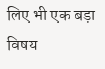लिए भी एक बड़ा विषय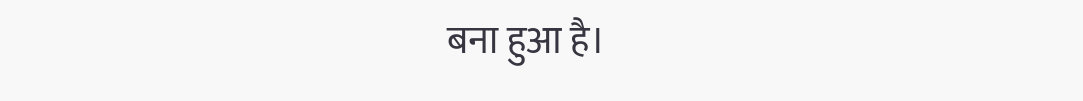बना हुआ है।